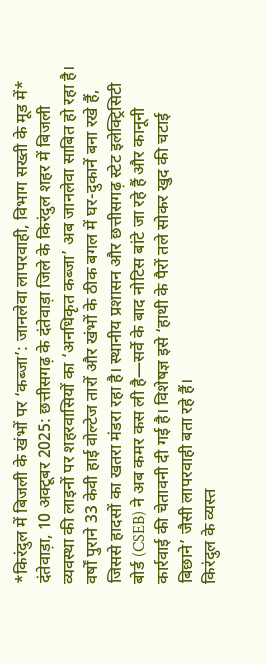*किरंदुल में बिजली के खंभों पर ‘कब्जा’: जानलेवा लापरवाही, विभाग सख्ती के मूड में*
दंतेवाड़ा, 10 अक्टूबर 2025: छत्तीसगढ़ के दंतेवाड़ा जिले के किरंदुल शहर में बिजली व्यवस्था की लाइनों पर शहरवासियों का ‘अनधिकृत कब्जा’ अब जानलेवा साबित हो रहा है। वर्षों पुराने 33 केवी हाई वोल्टेज तारों और खंभों के ठीक बगल में घर-दुकानें बना रखे हैं, जिससे हादसों का खतरा मंडरा रहा है। स्थानीय प्रशासन और छत्तीसगढ़ स्टेट इलेक्ट्रिसिटी बोर्ड (CSEB) ने अब कमर कस ली है—सर्वे के बाद नोटिस बांटे जा रहे हैं और कानूनी कार्रवाई की चेतावनी दी गई है। विशेषज्ञ इसे ‘हाथी के पैरों तले सोकर खुद की चटाई बिछाने’ जैसी लापरवाही बता रहे हैं।
किरंदुल के व्यस्त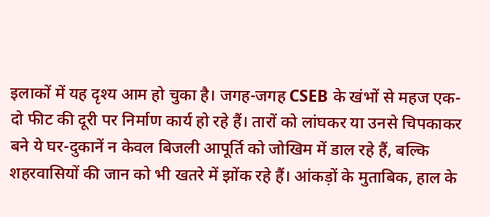इलाकों में यह दृश्य आम हो चुका है। जगह-जगह CSEB के खंभों से महज एक-दो फीट की दूरी पर निर्माण कार्य हो रहे हैं। तारों को लांघकर या उनसे चिपकाकर बने ये घर-दुकानें न केवल बिजली आपूर्ति को जोखिम में डाल रहे हैं, बल्कि शहरवासियों की जान को भी खतरे में झोंक रहे हैं। आंकड़ों के मुताबिक, हाल के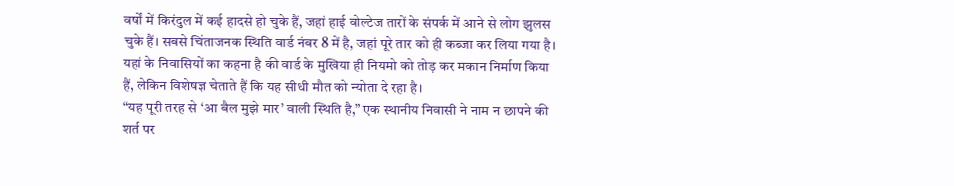वर्षों में किरंदुल में कई हादसे हो चुके हैं, जहां हाई वोल्टेज तारों के संपर्क में आने से लोग झुलस चुके हैं। सबसे चिंताजनक स्थिति वार्ड नंबर 8 में है, जहां पूरे तार को ही कब्जा कर लिया गया है। यहां के निवासियों का कहना है की वार्ड के मुखिया ही नियमो को तोड़ कर मकान निर्माण किया हैं, लेकिन विशेषज्ञ चेताते हैं कि यह सीधी मौत को न्योता दे रहा है।
“यह पूरी तरह से ‘आ बैल मुझे मार’ वाली स्थिति है,” एक स्थानीय निवासी ने नाम न छापने की शर्त पर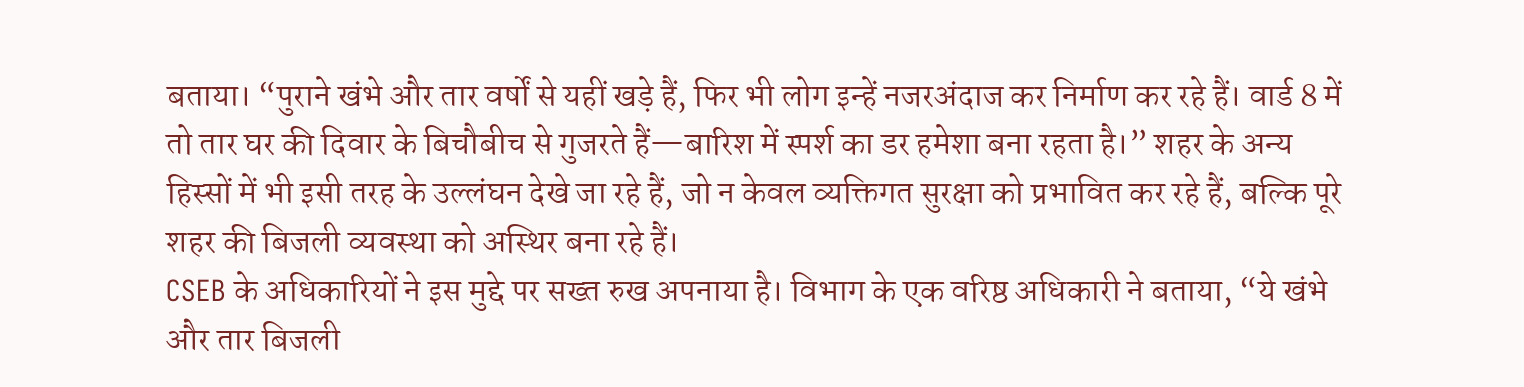बताया। “पुराने खंभे और तार वर्षों से यहीं खड़े हैं, फिर भी लोग इन्हें नजरअंदाज कर निर्माण कर रहे हैं। वार्ड 8 में तो तार घर की दिवार के बिचौबीच से गुजरते हैं—बारिश में स्पर्श का डर हमेशा बना रहता है।” शहर के अन्य हिस्सों में भी इसी तरह के उल्लंघन देखे जा रहे हैं, जो न केवल व्यक्तिगत सुरक्षा को प्रभावित कर रहे हैं, बल्कि पूरे शहर की बिजली व्यवस्था को अस्थिर बना रहे हैं।
CSEB के अधिकारियों ने इस मुद्दे पर सख्त रुख अपनाया है। विभाग के एक वरिष्ठ अधिकारी ने बताया, “ये खंभे और तार बिजली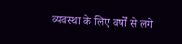व्यवस्था के लिए वर्षों से लगे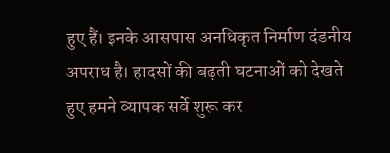हुए हैं। इनके आसपास अनधिकृत निर्माण दंडनीय अपराध है। हादसों की बढ़ती घटनाओं को देखते हुए हमने व्यापक सर्वे शुरू कर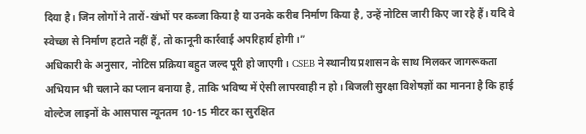दिया है। जिन लोगों ने तारों-खंभों पर कब्जा किया है या उनके करीब निर्माण किया है, उन्हें नोटिस जारी किए जा रहे हैं। यदि वे स्वेच्छा से निर्माण हटाते नहीं हैं, तो कानूनी कार्रवाई अपरिहार्य होगी।”
अधिकारी के अनुसार, नोटिस प्रक्रिया बहुत जल्द पूरी हो जाएगी। CSEB ने स्थानीय प्रशासन के साथ मिलकर जागरूकता अभियान भी चलाने का प्लान बनाया है, ताकि भविष्य में ऐसी लापरवाही न हो। बिजली सुरक्षा विशेषज्ञों का मानना है कि हाई वोल्टेज लाइनों के आसपास न्यूनतम 10-15 मीटर का सुरक्षित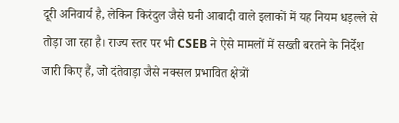दूरी अनिवार्य है, लेकिन किरंदुल जैसे घनी आबादी वाले इलाकों में यह नियम धड़ल्ले से तोड़ा जा रहा है। राज्य स्तर पर भी CSEB ने ऐसे मामलों में सख्ती बरतने के निर्देश जारी किए हैं, जो दंतेवाड़ा जैसे नक्सल प्रभावित क्षेत्रों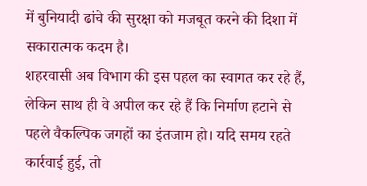में बुनियादी ढांचे की सुरक्षा को मजबूत करने की दिशा में सकारात्मक कदम है।
शहरवासी अब विभाग की इस पहल का स्वागत कर रहे हैं, लेकिन साथ ही वे अपील कर रहे हैं कि निर्माण हटाने से पहले वैकल्पिक जगहों का इंतजाम हो। यदि समय रहते कार्रवाई हुई, तो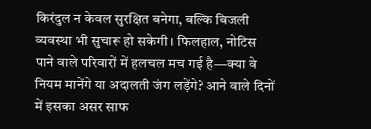किरंदुल न केवल सुरक्षित बनेगा, बल्कि बिजली व्यवस्था भी सुचारू हो सकेगी। फिलहाल, नोटिस पाने वाले परिवारों में हलचल मच गई है—क्या वे नियम मानेंगे या अदालती जंग लड़ेंगे? आने वाले दिनों में इसका असर साफ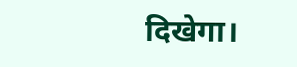दिखेगा।